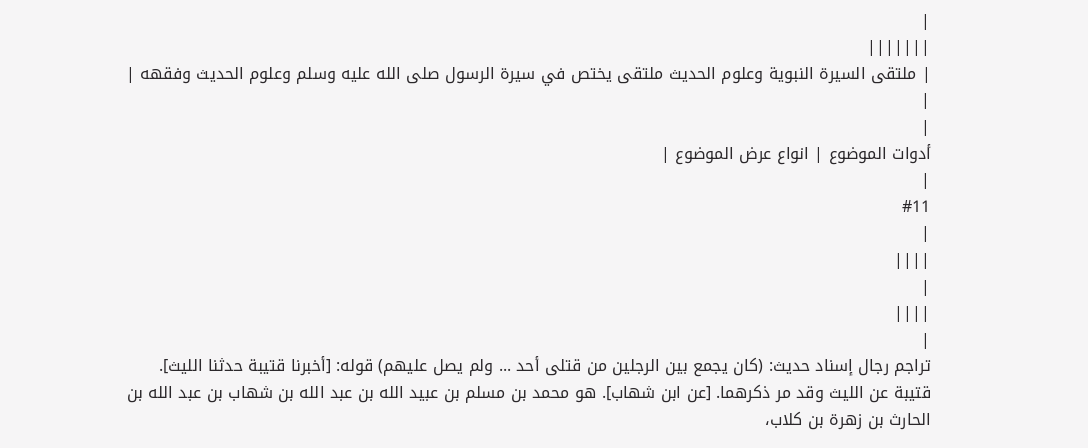|
|||||||
| ملتقى السيرة النبوية وعلوم الحديث ملتقى يختص في سيرة الرسول صلى الله عليه وسلم وعلوم الحديث وفقهه |
|
|
أدوات الموضوع | انواع عرض الموضوع |
|
#11
|
||||
|
||||
|
تراجم رجال إسناد حديث: (كان يجمع بين الرجلين من قتلى أحد ... ولم يصل عليهم) قوله: [أخبرنا قتيبة حدثنا الليث]. قتيبة عن الليث وقد مر ذكرهما. [عن ابن شهاب]. هو محمد بن مسلم بن عبيد الله بن عبد الله بن شهاب بن عبد الله بن الحارث بن زهرة بن كلاب،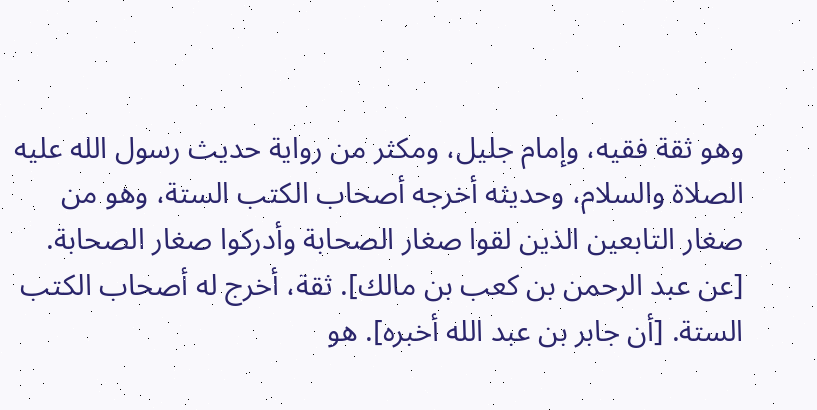وهو ثقة فقيه، وإمام جليل، ومكثر من رواية حديث رسول الله عليه الصلاة والسلام، وحديثه أخرجه أصحاب الكتب الستة، وهو من صغار التابعين الذين لقوا صغار الصحابة وأدركوا صغار الصحابة. [عن عبد الرحمن بن كعب بن مالك]. ثقة، أخرج له أصحاب الكتب الستة. [أن جابر بن عبد الله أخبره]. هو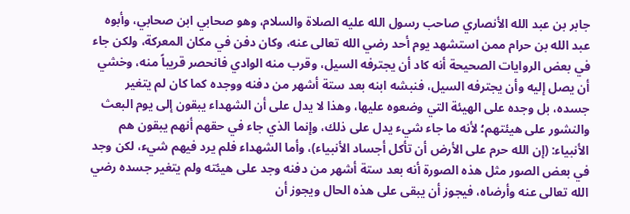جابر بن عبد الله الأنصاري صاحب رسول الله عليه الصلاة والسلام، وهو صحابي ابن صحابي، وأبوه عبد الله بن حرام ممن استشهد يوم أحد رضي الله تعالى عنه، وكان دفن في مكان المعركة، ولكن جاء في بعض الروايات الصحيحة أنه كاد أن يجترفه السيل، وقرب منه الوادي فانحصر قريباً منه، وخشي أن يصل إليه وأن يجترفه السيل، فنبشه ابنه بعد ستة أشهر من دفنه ووجده كما كان لم يتغير جسده، بل وجده على الهيئة التي وضعوه عليها، وهذا لا يدل على أن الشهداء يبقون إلى يوم البعث والنشور على هيئتهم؛ لأنه ما جاء شيء يدل على ذلك، وإنما الذي جاء في حقهم أنهم يبقون هم الأنبياء: (إن الله حرم على الأرض أن تأكل أجساد الأنبياء)، وأما الشهداء فلم يرد فيهم شيء، لكن وجد في بعض الصور مثل هذه الصورة أنه بعد ستة أشهر من دفنه وجد على هيئته ولم يتغير جسده رضي الله تعالى عنه وأرضاه، فيجوز أن يبقى على هذه الحال ويجوز أن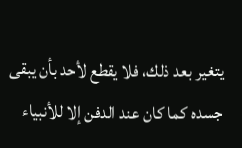يتغير بعد ذلك، فلا يقطع لأحد بأن يبقى جسده كما كان عند الدفن إلا للأنبياء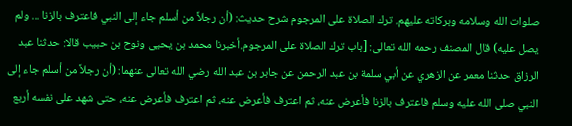صلوات الله وسلامه وبركاته عليهم. ترك الصلاة على المرجوم شرح حديث: (أن رجلاً من أسلم جاء إلى النبي فاعترف بالزنا ... ولم يصل عليه) قال المصنف رحمه الله تعالى: [باب ترك الصلاة على المرجوم.أخبرنا محمد بن يحيى ونوح بن حبيب قالا: حدثنا عبد الرزاق حدثنا معمر عن الزهري عن أبي سلمة بن عبد الرحمن عن جابر بن عبد الله رضي الله تعالى عنهما: (أن رجلاً من أسلم جاء إلى النبي صلى الله عليه وسلم فاعترف بالزنا فأعرض عنه، ثم اعترف فأعرض عنه، ثم اعترف فأعرض عنه، حتى شهد على نفسه أربع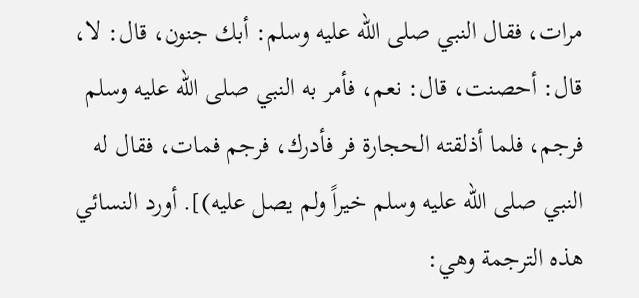مرات، فقال النبي صلى الله عليه وسلم: أبك جنون، قال: لا، قال: أحصنت، قال: نعم، فأمر به النبي صلى الله عليه وسلم فرجم، فلما أذلقته الحجارة فر فأدرك، فرجم فمات، فقال له النبي صلى الله عليه وسلم خيراً ولم يصل عليه)]. أورد النسائي هذه الترجمة وهي: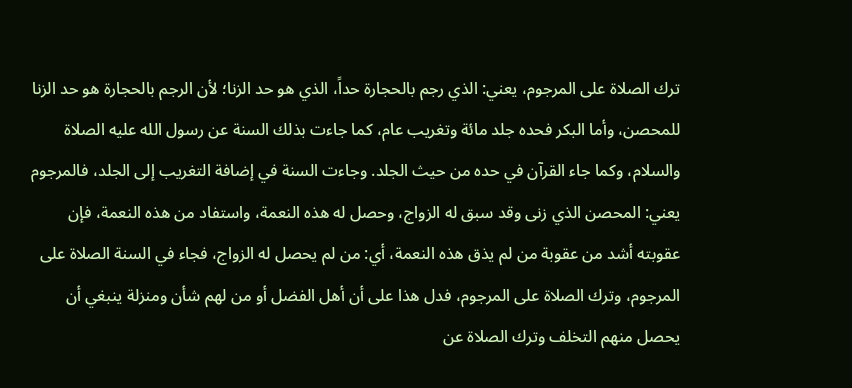ترك الصلاة على المرجوم، يعني: الذي رجم بالحجارة حداً، الذي هو حد الزنا؛ لأن الرجم بالحجارة هو حد الزنا للمحصن، وأما البكر فحده جلد مائة وتغريب عام، كما جاءت بذلك السنة عن رسول الله عليه الصلاة والسلام، وكما جاء القرآن في حده من حيث الجلد. وجاءت السنة في إضافة التغريب إلى الجلد، فالمرجوم يعني: المحصن الذي زنى وقد سبق له الزواج، وحصل له هذه النعمة، واستفاد من هذه النعمة، فإن عقوبته أشد من عقوبة من لم يذق هذه النعمة، أي: من لم يحصل له الزواج، فجاء في السنة الصلاة على المرجوم، وترك الصلاة على المرجوم، فدل هذا على أن أهل الفضل أو من لهم شأن ومنزلة ينبغي أن يحصل منهم التخلف وترك الصلاة عن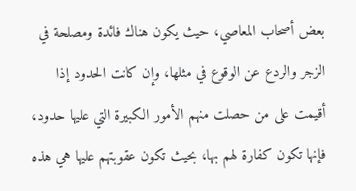بعض أصحاب المعاصي، حيث يكون هناك فائدة ومصلحة في الزجر والردع عن الوقوع في مثلها، وإن كانت الحدود إذا أقيمت على من حصلت منهم الأمور الكبيرة التي عليها حدود، فإنها تكون كفارة لهم بها، بحيث تكون عقوبتهم عليها هي هذه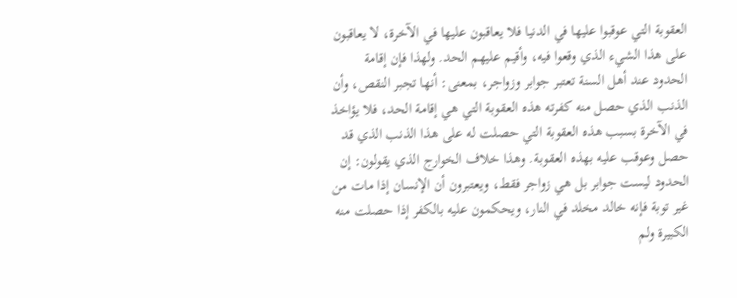العقوبة التي عوقبوا عليها في الدنيا فلا يعاقبون عليها في الآخرة، لا يعاقبون على هذا الشيء الذي وقعوا فيه، وأقيم عليهم الحد. ولهذا فإن إقامة الحدود عند أهل السنة تعتبر جوابر وزواجر، بمعنى: أنها تجبر النقص، وأن الذنب الذي حصل منه كفرته هذه العقوبة التي هي إقامة الحد، فلا يؤاخذ في الآخرة بسبب هذه العقوبة التي حصلت له على هذا الذنب الذي قد حصل وعوقب عليه بهذه العقوبة. وهذا خلاف الخوارج الذي يقولون: إن الحدود ليست جوابر بل هي زواجر فقط، ويعتبرون أن الإنسان إذا مات من غير توبة فإنه خالد مخلد في النار، ويحكمون عليه بالكفر إذا حصلت منه الكبيرة ولم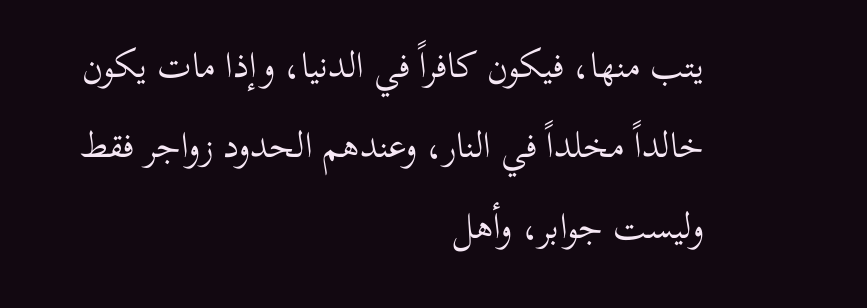يتب منها، فيكون كافراً في الدنيا، وإذا مات يكون خالداً مخلداً في النار، وعندهم الحدود زواجر فقط وليست جوابر، وأهل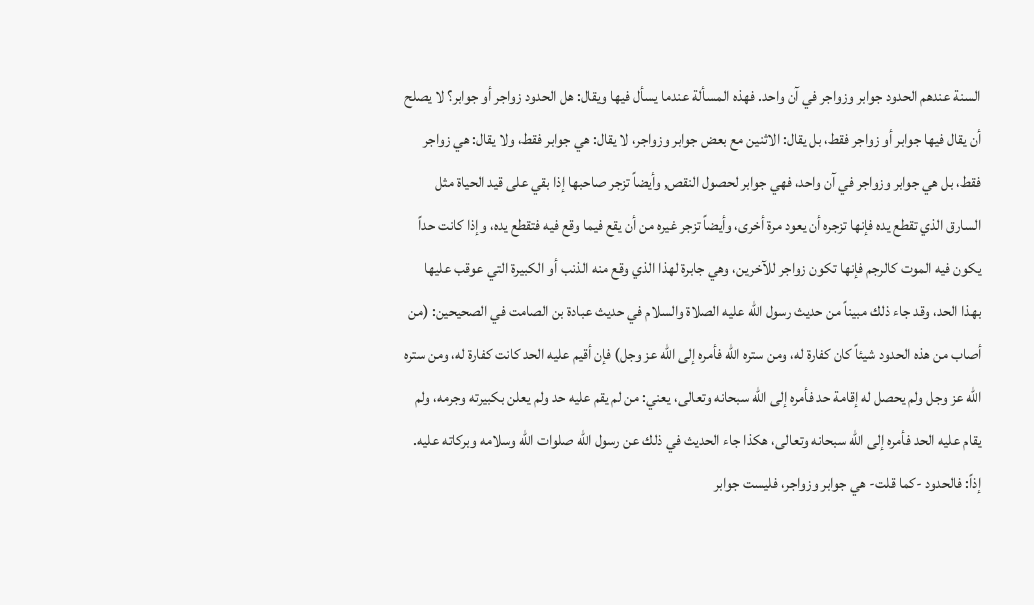السنة عندهم الحدود جوابر وزواجر في آن واحد. فهذه المسألة عندما يسأل فيها ويقال: هل الحدود زواجر أو جوابر؟ لا يصلح أن يقال فيها جوابر أو زواجر فقط، بل يقال: الاثنين مع بعض جوابر وزواجر، لا يقال: هي جوابر فقط، ولا يقال: هي زواجر فقط، بل هي جوابر وزواجر في آن واحد، فهي جوابر لحصول النقص, وأيضاً تزجر صاحبها إذا بقي على قيد الحياة مثل السارق الذي تقطع يده فإنها تزجره أن يعود مرة أخرى، وأيضاً تزجر غيره من أن يقع فيما وقع فيه فتقطع يده، وإذا كانت حداً يكون فيه الموت كالرجم فإنها تكون زواجر للآخرين، وهي جابرة لهذا الذي وقع منه الذنب أو الكبيرة التي عوقب عليها بهذا الحد، وقد جاء ذلك مبيناً من حديث رسول الله عليه الصلاة والسلام في حديث عبادة بن الصامت في الصحيحين: (من أصاب من هذه الحدود شيئاً كان كفارة له، ومن ستره الله فأمره إلى الله عز وجل) فإن أقيم عليه الحد كانت كفارة له، ومن ستره الله عز وجل ولم يحصل له إقامة حد فأمره إلى الله سبحانه وتعالى، يعني: من لم يقم عليه حد ولم يعلن بكبيرته وجرمه، ولم يقام عليه الحد فأمره إلى الله سبحانه وتعالى، هكذا جاء الحديث في ذلك عن رسول الله صلوات الله وسلامه وبركاته عليه. إذاً: فالحدود -كما قلت- هي جوابر وزواجر، فليست جوابر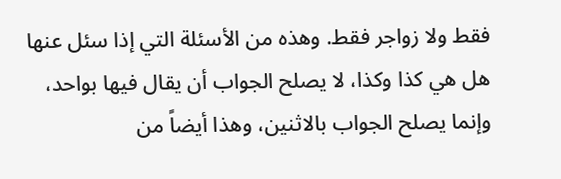فقط ولا زواجر فقط. وهذه من الأسئلة التي إذا سئل عنها هل هي كذا وكذا، لا يصلح الجواب أن يقال فيها بواحد، وإنما يصلح الجواب بالاثنين، وهذا أيضاً من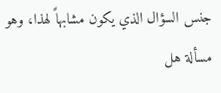جنس السؤال الذي يكون مشابهاً لهذا، وهو مسألة هل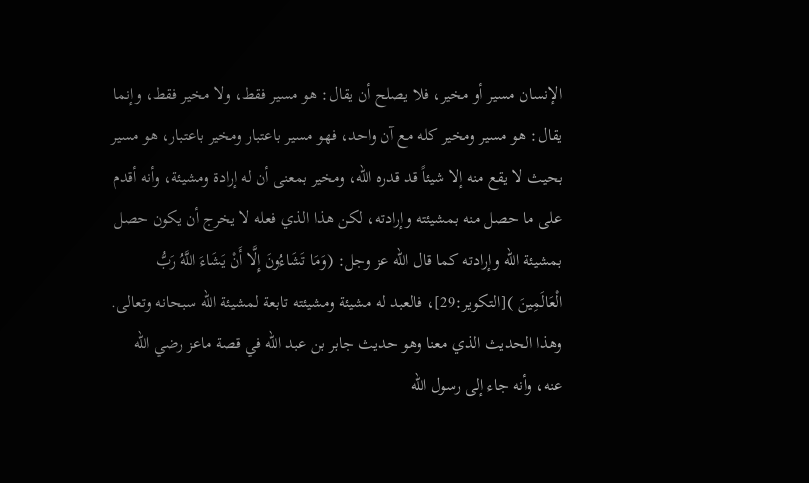الإنسان مسير أو مخير، فلا يصلح أن يقال: هو مسير فقط، ولا مخير فقط، وإنما يقال: هو مسير ومخير كله مع آن واحد، فهو مسير باعتبار ومخير باعتبار، هو مسير بحيث لا يقع منه إلا شيئاً قد قدره الله، ومخير بمعنى أن له إرادة ومشيئة، وأنه أقدم على ما حصل منه بمشيئته وإرادته، لكن هذا الذي فعله لا يخرج أن يكون حصل بمشيئة الله وإرادته كما قال الله عز وجل: (وَمَا تَشَاءُونَ إِلَّا أَنْ يَشَاءَ اللَّهُ رَبُّ الْعَالَمِينَ )[التكوير:29]، فالعبد له مشيئة ومشيئته تابعة لمشيئة الله سبحانه وتعالى. وهذا الحديث الذي معنا وهو حديث جابر بن عبد الله في قصة ماعز رضي الله عنه، وأنه جاء إلى رسول الله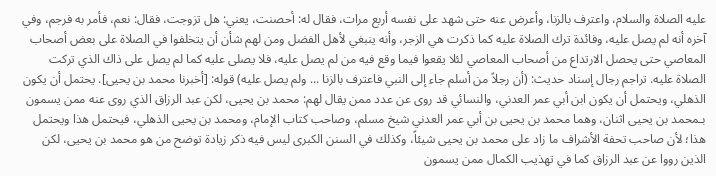عليه الصلاة والسلام، واعترف بالزنا، وأعرض عنه حتى شهد على نفسه أربع مرات، فقال له: أحصنت، يعني: هل تزوجت، فقال: نعم، فأمر به فرجم، وفي آخره أنه لم يصل عليه، وفائدة ترك الصلاة عليه كما ذكرت هي الزجر، وأنه ينبغي لأهل الفضل ومن لهم شأن أن يتخلفوا في الصلاة على بعض أصحاب المعاصي حتى يحصل الارتداع من أصحاب المعاصي لئلا يقعوا فيما وقع فيه من لم يصل عليه، فلا يصلى عليه كما لم يصل على ذاك الذي تركت الصلاة عليه. تراجم رجال إسناد حديث: (أن رجلاً من أسلم جاء إلى النبي فاعترف بالزنا ... ولم يصل عليه) قوله: [أخبرنا محمد بن يحيى]. يحتمل أن يكون الذهلي، ويحتمل أن يكون ابن أبي عمر العدني، والنسائي قد روى عن عدد ممن يقال لهم: محمد بن يحيى، لكن عبد الرزاق الذي روى عنه ممن يسمون بـمحمد بن يحيى اثنان، وهما محمد بن يحيى بن أبي عمر العدني شيخ مسلم، وصاحب كتاب الإمام، ومحمد بن يحيى الذهلي، فيحتمل هذا ويحتمل هذا؛ لأن صاحب تحفة الأشراف ما زاد على محمد بن يحيى شيئاً، وكذلك في السنن الكبرى ليس فيه ذكر زيادة توضح من هو محمد بن يحيى، لكن الذين رووا عن عبد الرزاق كما في تهذيب الكمال ممن يسمون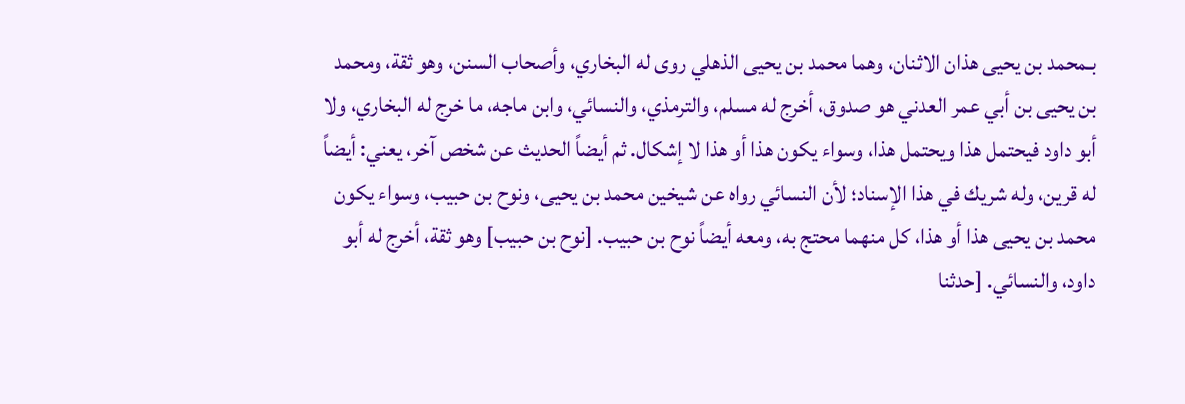بـمحمد بن يحيى هذان الاثنان، وهما محمد بن يحيى الذهلي روى له البخاري، وأصحاب السنن، وهو ثقة، ومحمد بن يحيى بن أبي عمر العدني هو صدوق، أخرج له مسلم، والترمذي، والنسائي، وابن ماجه، ما خرج له البخاري، ولا أبو داود فيحتمل هذا ويحتمل هذا، وسواء يكون هذا أو هذا لا إشكال. ثم أيضاً الحديث عن شخص آخر، يعني: أيضاً له قرين، وله شريك في هذا الإسناد؛ لأن النسائي رواه عن شيخين محمد بن يحيى، ونوح بن حبيب، وسواء يكون محمد بن يحيى هذا أو هذا، كل منهما محتج به، ومعه أيضاً نوح بن حبيب. [نوح بن حبيب] وهو ثقة، أخرج له أبو داود، والنسائي. [حدثنا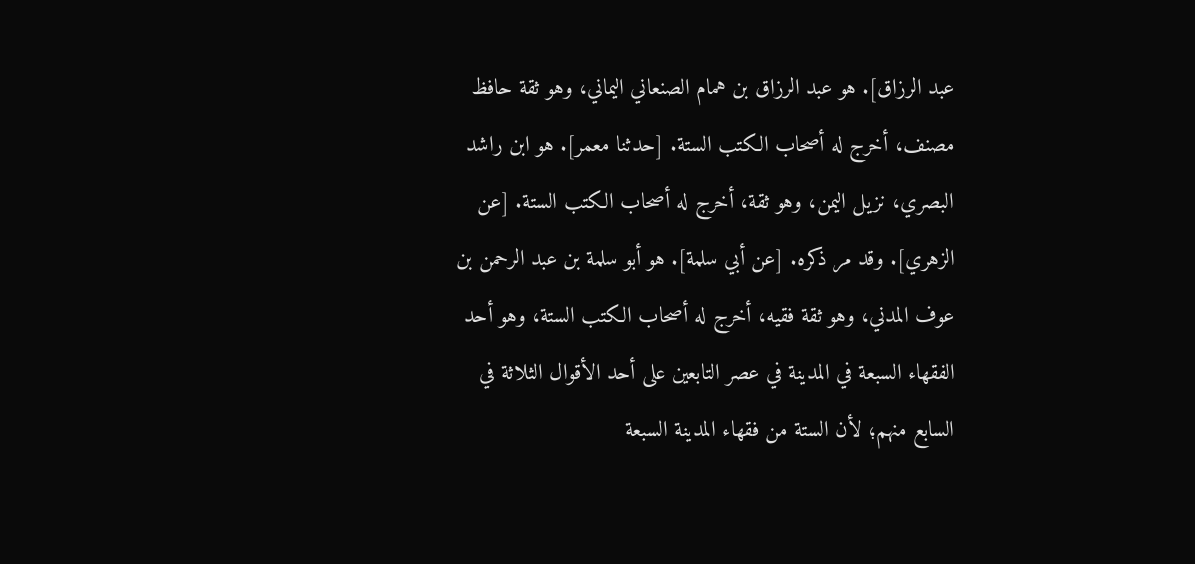عبد الرزاق]. هو عبد الرزاق بن همام الصنعاني اليماني، وهو ثقة حافظ مصنف، أخرج له أصحاب الكتب الستة. [حدثنا معمر]. هو ابن راشد البصري، نزيل اليمن، وهو ثقة، أخرج له أصحاب الكتب الستة. [عن الزهري]. وقد مر ذكره. [عن أبي سلمة]. هو أبو سلمة بن عبد الرحمن بن عوف المدني، وهو ثقة فقيه، أخرج له أصحاب الكتب الستة، وهو أحد الفقهاء السبعة في المدينة في عصر التابعين على أحد الأقوال الثلاثة في السابع منهم؛ لأن الستة من فقهاء المدينة السبعة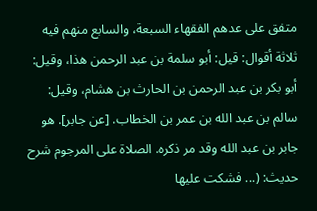متفق على عدهم الفقهاء السبعة، والسابع منهم فيه ثلاثة أقوال: قيل: أبو سلمة بن عبد الرحمن هذا، وقيل: أبو بكر بن عبد الرحمن بن الحارث بن هشام، وقيل: سالم بن عبد الله بن عمر بن الخطاب. [عن جابر]. هو جابر بن عبد الله وقد مر ذكره. الصلاة على المرجوم شرح حديث: (... فشكت عليها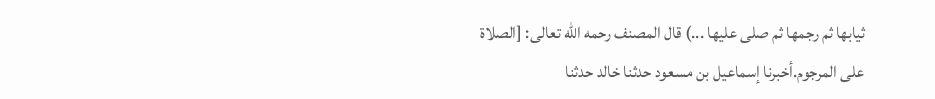ثيابها ثم رجمها ثم صلى عليها ...) قال المصنف رحمه الله تعالى: [الصلاة على المرجوم.أخبرنا إسماعيل بن مسعود حدثنا خالد حدثنا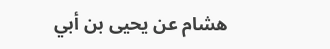هشام عن يحيى بن أبي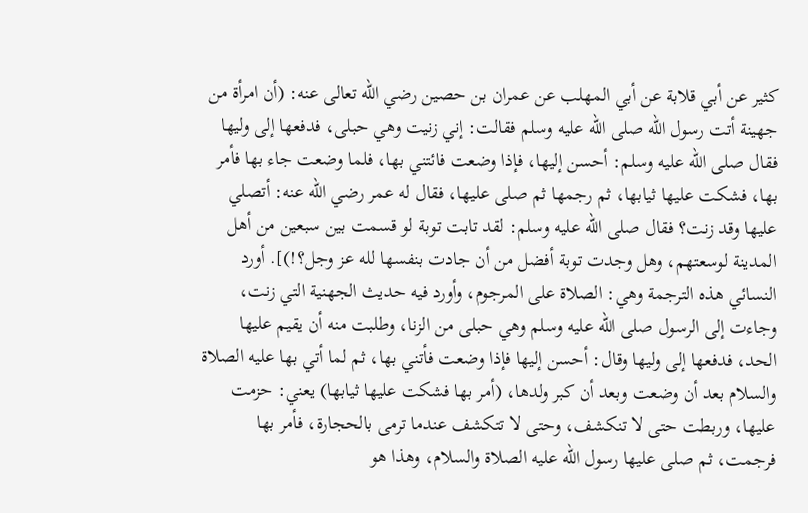كثير عن أبي قلابة عن أبي المهلب عن عمران بن حصين رضي الله تعالى عنه: (أن امرأة من جهينة أتت رسول الله صلى الله عليه وسلم فقالت: إني زنيت وهي حبلى، فدفعها إلى وليها فقال صلى الله عليه وسلم: أحسن إليها، فإذا وضعت فائتني بها، فلما وضعت جاء بها فأمر بها، فشكت عليها ثيابها، ثم رجمها ثم صلى عليها، فقال له عمر رضي الله عنه: أتصلي عليها وقد زنت؟ فقال صلى الله عليه وسلم: لقد تابت توبة لو قسمت بين سبعين من أهل المدينة لوسعتهم، وهل وجدت توبة أفضل من أن جادت بنفسها لله عز وجل؟!)]. أورد النسائي هذه الترجمة وهي: الصلاة على المرجوم، وأورد فيه حديث الجهنية التي زنت، وجاءت إلى الرسول صلى الله عليه وسلم وهي حبلى من الزنا، وطلبت منه أن يقيم عليها الحد، فدفعها إلى وليها وقال: أحسن إليها فإذا وضعت فأتني بها، ثم لما أتي بها عليه الصلاة والسلام بعد أن وضعت وبعد أن كبر ولدها، (أمر بها فشكت عليها ثيابها) يعني: حزمت عليها، وربطت حتى لا تنكشف، وحتى لا تتكشف عندما ترمى بالحجارة، فأمر بها فرجمت، ثم صلى عليها رسول الله عليه الصلاة والسلام، وهذا هو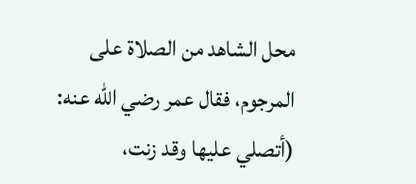محل الشاهد من الصلاة على المرجوم، فقال عمر رضي الله عنه: (أتصلي عليها وقد زنت،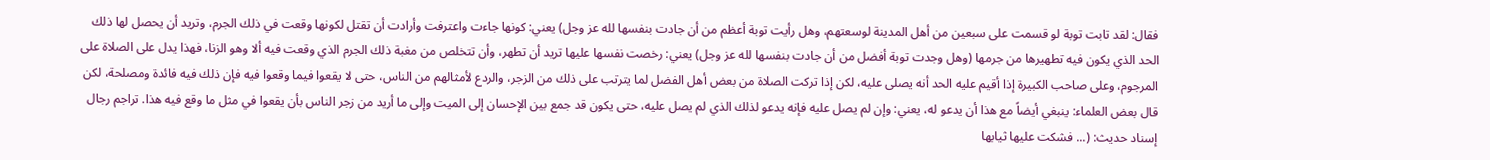فقال: لقد تابت توبة لو قسمت على سبعين من أهل المدينة لوسعتهم، وهل رأيت توبة أعظم من أن جادت بنفسها لله عز وجل) يعني: كونها جاءت واعترفت وأرادت أن تقتل لكونها وقعت في ذلك الجرم، وتريد أن يحصل لها ذلك الحد الذي يكون فيه تطهيرها من جرمها (وهل وجدت توبة أفضل من أن جادت بنفسها لله عز وجل) يعني: رخصت نفسها عليها تريد أن تطهر، وأن تتخلص من مغبة ذلك الجرم الذي وقعت فيه ألا وهو الزنا، فهذا يدل على الصلاة على المرجوم، وعلى صاحب الكبيرة إذا أقيم عليه الحد أنه يصلى عليه، لكن إذا تركت الصلاة من بعض أهل الفضل لما يترتب على ذلك من الزجر، والردع لأمثالهم من الناس، حتى لا يقعوا فيما وقعوا فيه فإن ذلك فيه فائدة ومصلحة، لكن قال بعض العلماء: ينبغي أيضاً مع هذا أن يدعو له، يعني: وإن لم يصل عليه فإنه يدعو لذلك الذي لم يصل عليه، حتى يكون قد جمع بين الإحسان إلى الميت وإلى ما أريد من زجر الناس بأن يقعوا في مثل ما وقع فيه هذا. تراجم رجال إسناد حديث: (... فشكت عليها ثيابها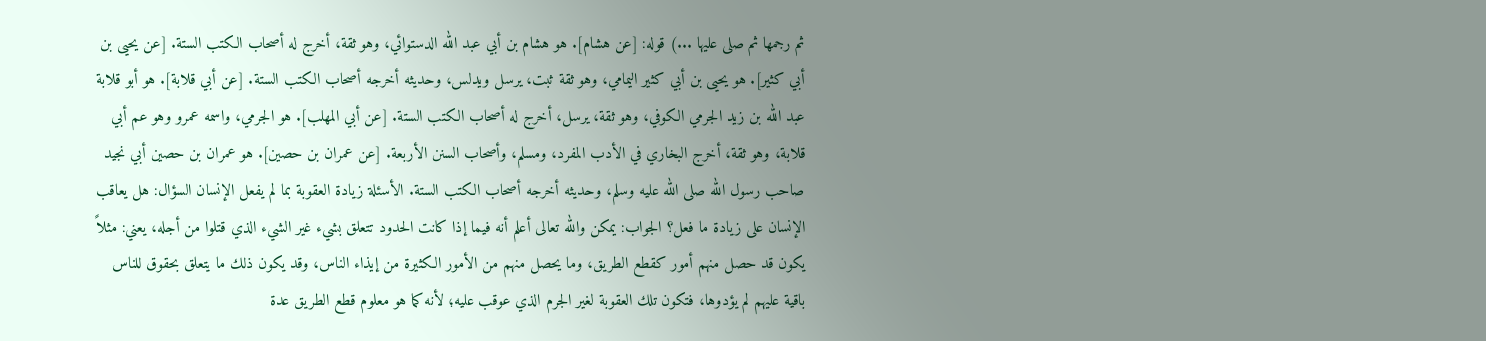ثم رجمها ثم صلى عليها ...) قوله: [عن هشام]. هو هشام بن أبي عبد الله الدستوائي، وهو ثقة، أخرج له أصحاب الكتب الستة. [عن يحيى بن أبي كثير]. هو يحيى بن أبي كثير اليمامي، وهو ثقة ثبت، يرسل ويدلس، وحديثه أخرجه أصحاب الكتب الستة. [عن أبي قلابة]. هو أبو قلابة عبد الله بن زيد الجرمي الكوفي، وهو ثقة، يرسل، أخرج له أصحاب الكتب الستة. [عن أبي المهلب]. هو الجرمي، واسمه عمرو وهو عم أبي قلابة، وهو ثقة، أخرج البخاري في الأدب المفرد، ومسلم، وأصحاب السنن الأربعة. [عن عمران بن حصين]. هو عمران بن حصين أبي نجيد صاحب رسول الله صلى الله عليه وسلم، وحديثه أخرجه أصحاب الكتب الستة. الأسئلة زيادة العقوبة بما لم يفعل الإنسان السؤال: هل يعاقب الإنسان على زيادة ما فعل؟ الجواب: يمكن والله تعالى أعلم أنه فيما إذا كانت الحدود تتعلق بشيء غير الشيء الذي قتلوا من أجله، يعني: مثلاً يكون قد حصل منهم أمور كقطع الطريق، وما يحصل منهم من الأمور الكثيرة من إيذاء الناس، وقد يكون ذلك ما يتعلق بحقوق للناس باقية عليهم لم يؤدوها، فتكون تلك العقوبة لغير الجرم الذي عوقب عليه؛ لأنه كما هو معلوم قطع الطريق عدة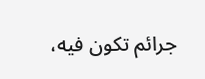جرائم تكون فيه،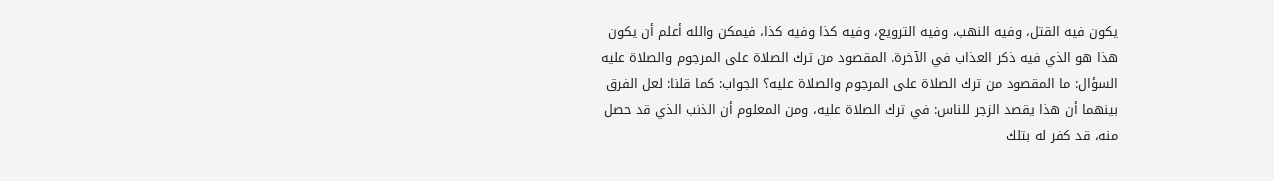يكون فيه القتل، وفيه النهب، وفيه الترويع، وفيه كذا وفيه كذا، فيمكن والله أعلم أن يكون هذا هو الذي فيه ذكر العذاب في الآخرة. المقصود من ترك الصلاة على المرجوم والصلاة عليه السؤال: ما المقصود من ترك الصلاة على المرجوم والصلاة عليه؟ الجواب: كما قلنا: لعل الفرق بينهما أن هذا يقصد الزجر للناس: في ترك الصلاة عليه، ومن المعلوم أن الذنب الذي قد حصل منه، قد كفر له بتلك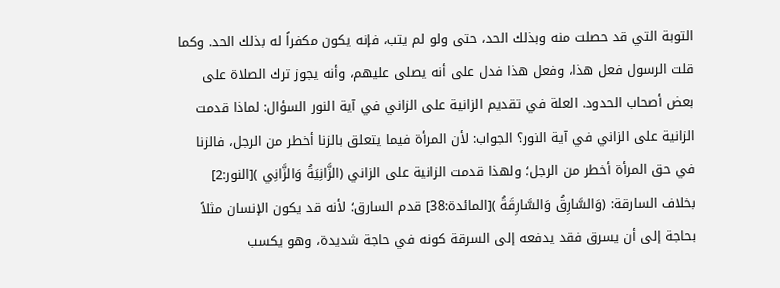التوبة التي قد حصلت منه وبذلك الحد، حتى ولو لم يتب، فإنه يكون مكفراً له بذلك الحد. وكما قلت الرسول فعل هذا، وفعل هذا فدل على أنه يصلى عليهم، وأنه يجوز ترك الصلاة على بعض أصحاب الحدود. العلة في تقديم الزانية على الزاني في آية النور السؤال: لماذا قدمت الزانية على الزاني في آية النور؟ الجواب: لأن المرأة فيما يتعلق بالزنا أخطر من الرجل، فالزنا في حق المرأة أخطر من الرجل؛ ولهذا قدمت الزانية على الزاني (الزَّانِيَةُ وَالزَّانِي )[النور:2] بخلاف السارقة: (وَالسَّارِقُ وَالسَّارِقَةُ )[المائدة:38] قدم السارق؛ لأنه قد يكون الإنسان مثلاً بحاجة إلى أن يسرق فقد يدفعه إلى السرقة كونه في حاجة شديدة، وهو يكسب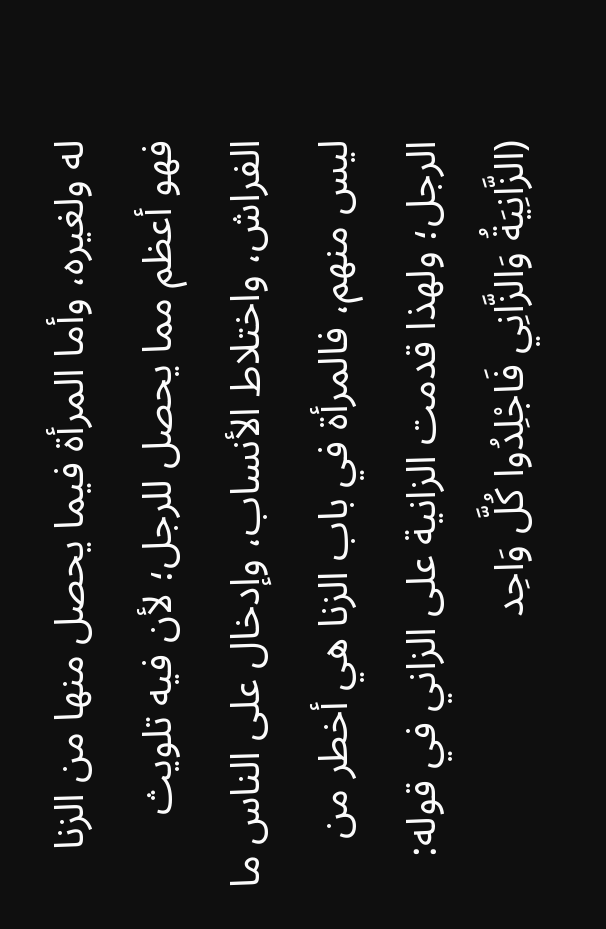له ولغيره، وأما المرأة فيما يحصل منها من الزنا فهو أعظم مما يحصل للرجل؛ لأن فيه تلويث الفراش، واختلاط الأنساب، وإدخال على الناس ما ليس منهم، فالمرأة في باب الزنا هي أخطر من الرجل؛ ولهذا قدمت الزانية على الزاني في قوله: (الزَّانِيَةُ وَالزَّانِي فَاجْلِدُوا كُلَّ وَاحِد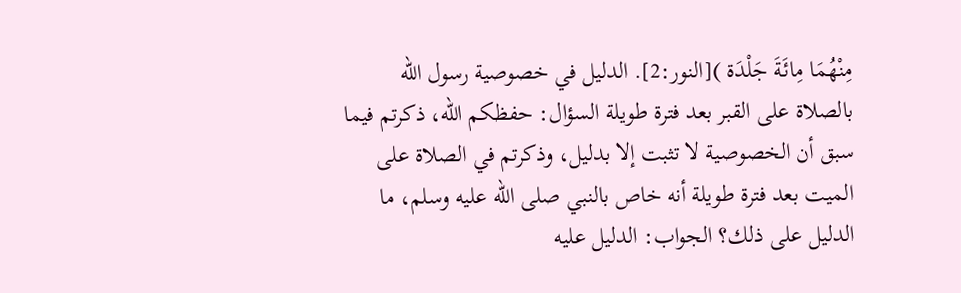مِنْهُمَا مِائَةَ جَلْدَة )[النور:2]. الدليل في خصوصية رسول الله بالصلاة على القبر بعد فترة طويلة السؤال: حفظكم الله، ذكرتم فيما سبق أن الخصوصية لا تثبت إلا بدليل، وذكرتم في الصلاة على الميت بعد فترة طويلة أنه خاص بالنبي صلى الله عليه وسلم، ما الدليل على ذلك؟ الجواب: الدليل عليه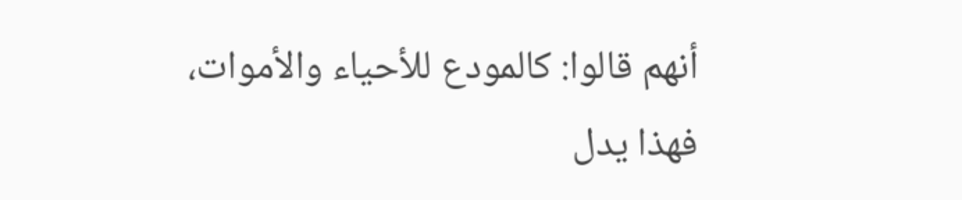أنهم قالوا: كالمودع للأحياء والأموات، فهذا يدل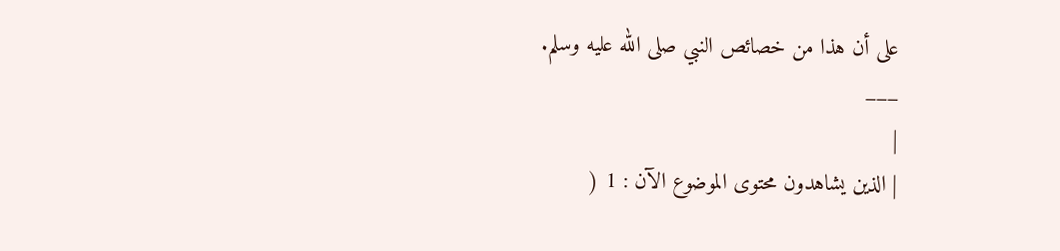على أن هذا من خصائص النبي صلى الله عليه وسلم.
___
|
| الذين يشاهدون محتوى الموضوع الآن : 1 (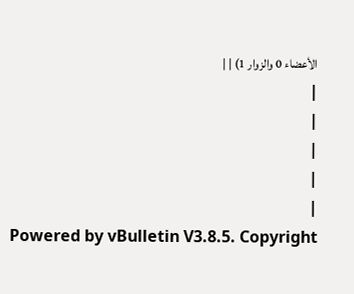الأعضاء 0 والزوار 1) | |
|
|
|
|
|
Powered by vBulletin V3.8.5. Copyright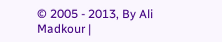© 2005 - 2013, By Ali Madkour |